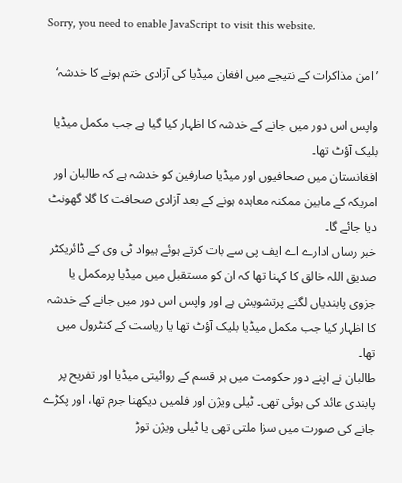Sorry, you need to enable JavaScript to visit this website.

’امن مذاکرات کے نتیجے میں افغان میڈیا کی آزادی ختم ہونے کا خدشہ‘

واپس اس دور میں جانے کے خدشہ کا اظہار کیا گیا ہے جب مکمل میڈیا بلیک آؤٹ تھا۔
افغانستان میں صحافیوں اور میڈیا صارفین کو خدشہ ہے کہ طالبان اور امریکہ کے مابین ممکنہ معاہدہ ہونے کے بعد آزادی صحافت کا گلا گھونٹ دیا جائے گا۔
خبر رساں ادارے اے ایف پی سے بات کرتے ہوئے ہیواد ٹی وی کے ڈائریکٹر صدیق اللہ خالق کا کہنا تھا کہ ان کو مستقبل میں میڈیا پرمکمل یا جزوی پابندیاں لگنے پرتشویش ہے اور واپس اس دور میں جانے کے خدشہ کا اظہار کیا جب مکمل میڈیا بلیک آؤٹ تھا یا ریاست کے کنٹرول میں تھا۔
طالبان نے اپنے دور حکومت میں ہر قسم کے روائیتی میڈیا اور تفریح پر پابندی عائد کی ہوئی تھی۔ ٹیلی ویژن اور فلمیں دیکھنا جرم تھا، اور پکڑے جانے کی صورت میں سزا ملتی تھی یا ٹیلی ویژن توڑ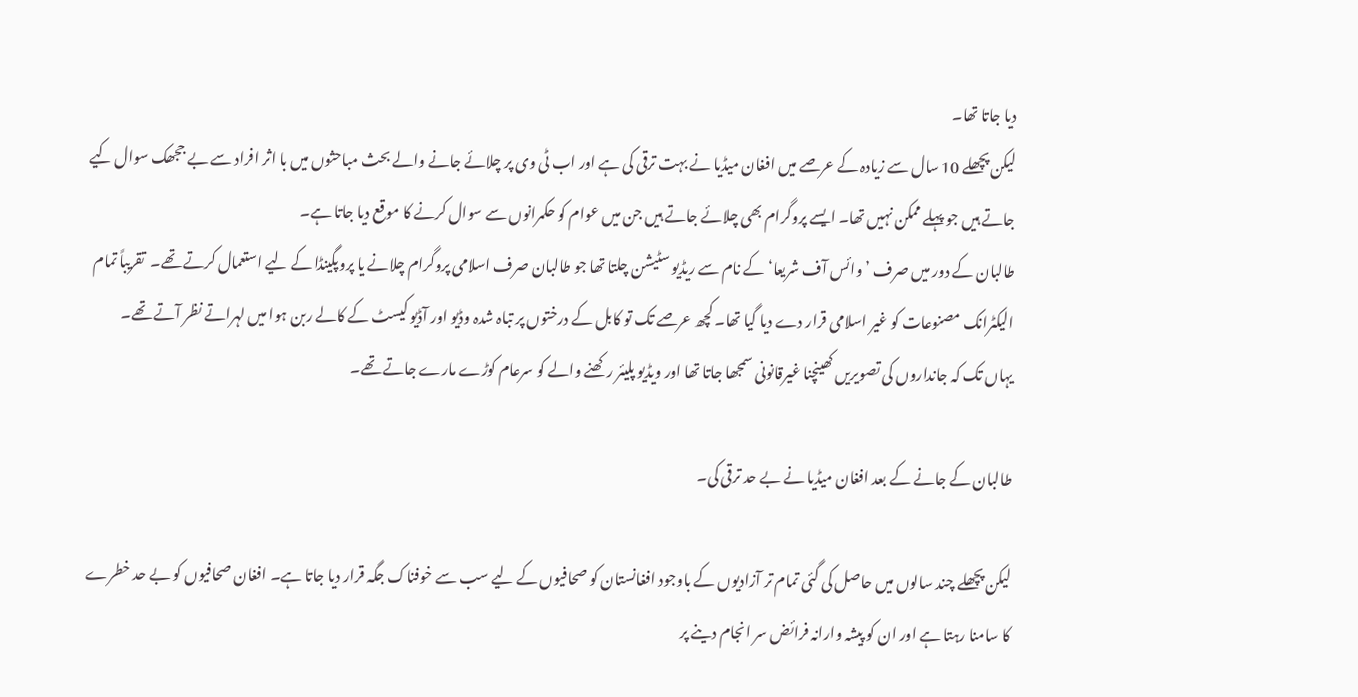دیا جاتا تھا۔
لیکن پچھلے 10 سال سے زیادہ کے عرصے میں افغان میڈیا نے بہت ترقی کی ہے اور اب ٹی وی پر چلائے جانے والے بحث مباحثوں میں با اثر افراد سے بے ججھک سوال کیے جاتے ہیں جو پہلے ممکن نہیں تھا۔ ایسے پروگرام بھی چلائے جاتے ہیں جن میں عوام کو حکمرانوں سے سوال کرنے کا موقع دیا جاتا ہے۔
طالبان کے دور میں صرف ’وائس آف شریعا‘ کے نام سے ریڈیو سٹیشن چلتا تھا جو طالبان صرف اسلامی پروگرام چلانے یا پروپگینڈا کے لیے استعمال کرتے تھے۔  تقریباً تمام الیکٹرانک مصنوعات کو غیر اسلامی قرار دے دیا گیا تھا۔ کچھ عرصے تک تو کابل کے درختوں پر تباہ شدہ وڈیو اور آڈیو کیسٹ کے کالے ربن ہوا میں لہراتے نظر آتے تھے۔
یہاں تک کہ جانداروں کی تصویریں کھینچنا غیرقانونی سمجھا جاتا تھا اور ویڈیو پلیئر رکھنے والے کو سرعام کوڑے مارے جاتے تھے۔

طالبان کے جانے کے بعد افغان میڈیا نے بے حد ترقی کی۔

لیکن پچھلے چند سالوں میں حاصل کی گئی تمام تر آزادیوں کے باوجود افغانستان کو صحافیوں کے لیے سب سے خوفناک جگہ قرار دیا جاتا ہے۔ افغان صحافیوں کو بے حد خطرے کا سامنا رہتا ہے اور ان کو پیشہ وارانہ فرائض سر انجام دینے پر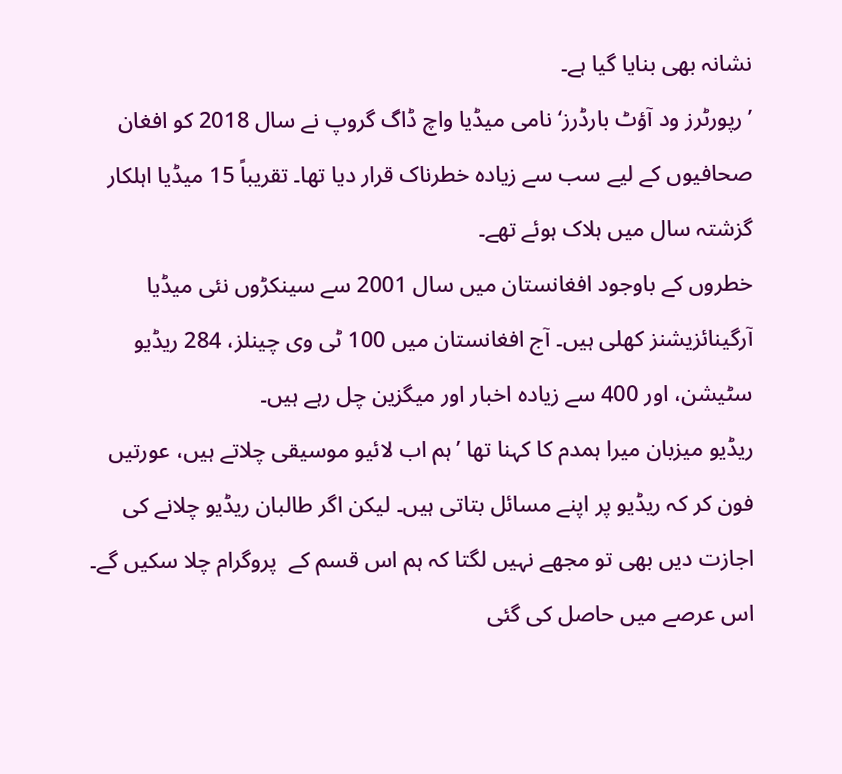نشانہ بھی بنایا گیا ہے۔
’رپورٹرز ود آؤٹ بارڈرز‘ نامی میڈیا واچ ڈاگ گروپ نے سال 2018 کو افغان صحافیوں کے لیے سب سے زیادہ خطرناک قرار دیا تھا۔ تقریباً 15 میڈیا اہلکار گزشتہ سال میں ہلاک ہوئے تھے۔
خطروں کے باوجود افغانستان میں سال 2001 سے سینکڑوں نئی میڈیا آرگینائزیشنز کھلی ہیں۔ آج افغانستان میں 100 ٹی وی چینلز، 284 ریڈیو سٹیشن، اور 400 سے زیادہ اخبار اور میگزین چل رہے ہیں۔
ریڈیو میزبان میرا ہمدم کا کہنا تھا ’ہم اب لائیو موسیقی چلاتے ہیں، عورتیں فون کر کہ ریڈیو پر اپنے مسائل بتاتی ہیں۔ لیکن اگر طالبان ریڈیو چلانے کی اجازت دیں بھی تو مجھے نہیں لگتا کہ ہم اس قسم کے  پروگرام چلا سکیں گے۔ اس عرصے میں حاصل کی گئی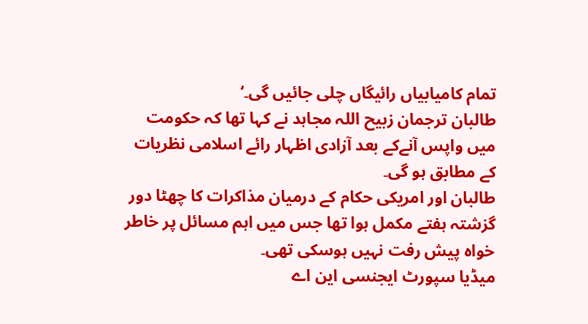تمام کامیابیاں رائیگاں چلی جائیں گی۔‘
طالبان ترجمان زبیح اللہ مجاہد نے کہا تھا کہ حکومت میں واپس آنےکے بعد آزادی اظہار رائے اسلامی نظریات کے مطابق ہو گی۔
طالبان اور امریکی حکام کے درمیان مذاکرات کا چھٹا دور گزشتہ ہفتے مکمل ہوا تھا جس میں اہم مسائل پر خاطر خواہ پیش رفت نہیں ہوسکی تھی۔
میڈیا سپورٹ ایجنسی این اے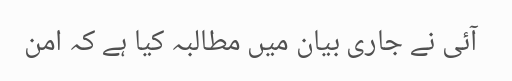آئی نے جاری بیان میں مطالبہ کیا ہے کہ امن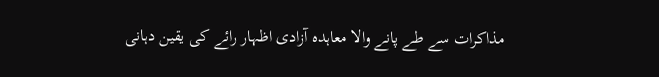مذاکرات سے طے پانے والا معاہدہ آزادی اظہار رائے کی یقین دہانی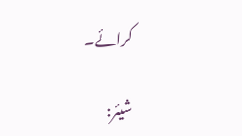کرائے۔

شیئر: